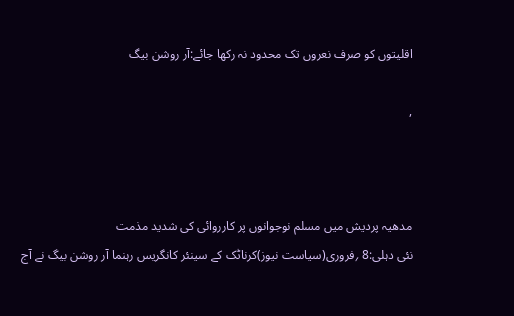اقلیتوں کو صرف نعروں تک محدود نہ رکھا جائے:آر روشن بیگ

,



مدھیہ پردیش میں مسلم نوجوانوں پر کارروائی کی شدید مذمت
نئی دہلی:8 ؍فروری(سیاست نیوز)کرناٹک کے سینئر کانگریس رہنما آر روشن بیگ نے آج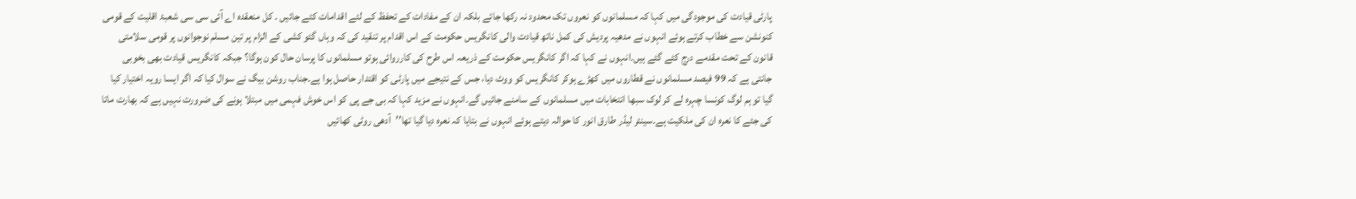پارٹی قیادت کی موجودگی میں کہا کہ مسلمانوں کو نعروں تک محدود نہ رکھا جائے بلکہ ان کے مفادات کے تحفظ کے لئے اقدامات کئے جائیں ۔ کل منعقدہ اے آئی سی سی شعبۂ اقلیت کے قومی کنونشن سے خطاب کرتے ہوئے انہوں نے مدھیہ پردیش کی کمل ناتھ قیادت والی کانگریس حکومت کے اس اقدام پر تنقید کی کہ وہاں گئو کشی کے الزام پر تین مسلم نوجوانوں پر قومی سلامتی قانون کے تحت مقدمے درج کئے گئے ہیں۔انہوں نے کہا کہ اگر کانگریس حکومت کے ذریعہ اس طرح کی کارروائی ہوتو مسلمانوں کا پرسان حال کون ہوگا؟ جبکہ کانگریس قیادت بھی بخوبی جانتی ہے کہ 99 فیصد مسلمانوں نے قطاروں میں کھڑے ہوکر کانگریس کو ووٹ دیا، جس کے نتیجے میں پارٹی کو اقتدار حاصل ہوا ہے۔جناب روشن بیگ نے سوال کیا کہ اگر ایسا رویہ اختیار کیا گیا تو ہم لوگ کونسا چہرہ لے کر لوک سبھا انتخابات میں مسلمانوں کے سامنے جائیں گے۔انہوں نے مزید کہا کہ بی جے پی کو اس خوش فہمی میں مبتلا ہونے کی ضرورت نہیں ہے کہ بھارت ماتا کی جئے کا نعرہ ان کی ملکیت ہے۔سینئر لیڈر طارق انور کا حوالہ دیتے ہوئے انہوں نے بتایا کہ نعرہ دیا گیا تھا’’آدھی روٹی کھائیں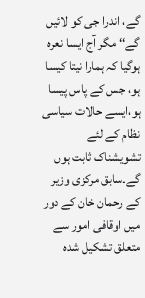گے، اندرا جی کو لائیں گے‘‘ مگر آج ایسا نعرہ ہوگیا کہ ہمارا نیتا کیسا ہو، جس کے پاس پیسا ہو،ایسے حالات سیاسی نظام کے لئے تشویشناک ثابت ہوں گے۔سابق مرکزی وزیر کے رحمان خان کے دور میں اوقافی امور سے متعلق تشکیل شدہ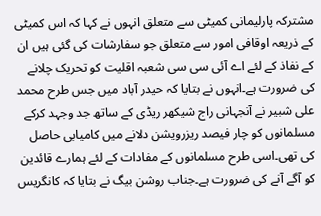مشترکہ پارلیمانی کمیٹی سے متعلق انہوں نے کہا کہ اس کمیٹی کے ذریعہ اوقافی امور سے متعلق جو سفارشات کی گئی ہیں ان کے نفاذ کے لئے اے آئی سی سی شعبہ اقلیت کو تحریک چلانے کی ضرورت ہے۔انہوں نے بتایا کہ حیدر آباد میں جس طرح محمد علی شبیر نے آنجہانی راج شیکھر ریڈی کے ساتھ جد وجہد کرکے مسلمانوں کو چار فیصد ریزرویشن دلانے میں کامیابی حاصل کی تھی۔اسی طرح مسلمانوں کے مفادات کے لئے ہمارے قائدین کو آگے آنے کی ضرورت ہے۔جناب روشن بیگ نے بتایا کہ کانگریس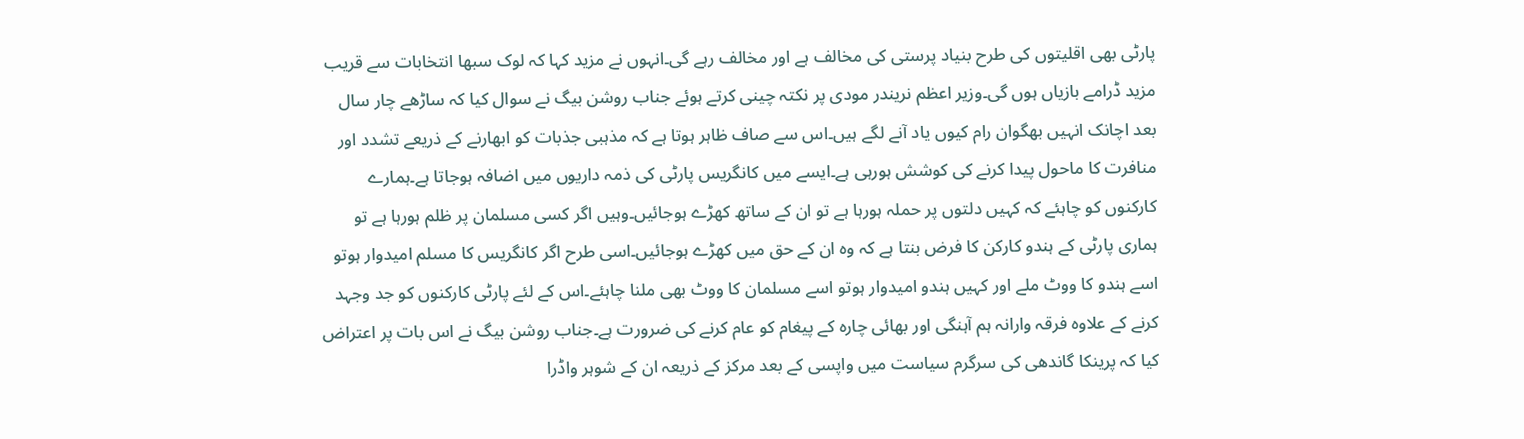پارٹی بھی اقلیتوں کی طرح بنیاد پرستی کی مخالف ہے اور مخالف رہے گی۔انہوں نے مزید کہا کہ لوک سبھا انتخابات سے قریب مزید ڈرامے بازیاں ہوں گی۔وزیر اعظم نریندر مودی پر نکتہ چینی کرتے ہوئے جناب روشن بیگ نے سوال کیا کہ ساڑھے چار سال بعد اچانک انہیں بھگوان رام کیوں یاد آنے لگے ہیں۔اس سے صاف ظاہر ہوتا ہے کہ مذہبی جذبات کو ابھارنے کے ذریعے تشدد اور منافرت کا ماحول پیدا کرنے کی کوشش ہورہی ہے۔ایسے میں کانگریس پارٹی کی ذمہ داریوں میں اضافہ ہوجاتا ہے۔ہمارے کارکنوں کو چاہئے کہ کہیں دلتوں پر حملہ ہورہا ہے تو ان کے ساتھ کھڑے ہوجائیں۔وہیں اگر کسی مسلمان پر ظلم ہورہا ہے تو ہماری پارٹی کے ہندو کارکن کا فرض بنتا ہے کہ وہ ان کے حق میں کھڑے ہوجائیں۔اسی طرح اگر کانگریس کا مسلم امیدوار ہوتو اسے ہندو کا ووٹ ملے اور کہیں ہندو امیدوار ہوتو اسے مسلمان کا ووٹ بھی ملنا چاہئے۔اس کے لئے پارٹی کارکنوں کو جد وجہد کرنے کے علاوہ فرقہ وارانہ ہم آہنگی اور بھائی چارہ کے پیغام کو عام کرنے کی ضرورت ہے۔جناب روشن بیگ نے اس بات پر اعتراض کیا کہ پرینکا گاندھی کی سرگرم سیاست میں واپسی کے بعد مرکز کے ذریعہ ان کے شوہر واڈرا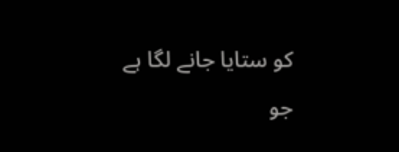کو ستایا جانے لگا ہے جو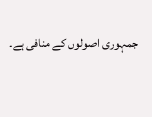جمہوری اصولوں کے منافی ہے۔